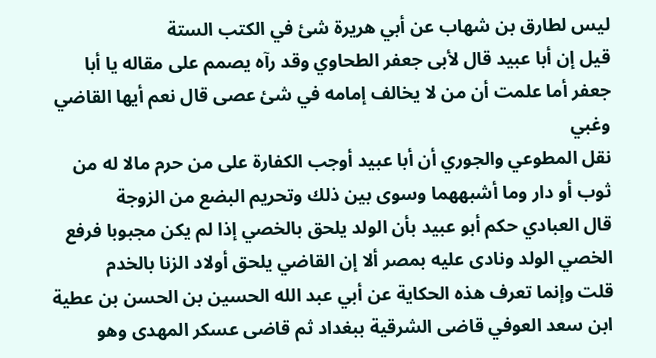ليس لطارق بن شهاب عن أبي هريرة شئ في الكتب الستة
قيل إن أبا عبيد قال لأبى جعفر الطحاوي وقد رآه يصمم على مقاله يا أبا جعفر أما علمت أن من لا يخالف إمامه في شئ عصى قال نعم أيها القاضي وغبي
نقل المطوعي والجوري أن أبا عبيد أوجب الكفارة على من حرم مالا له من ثوب أو دار وما أشبههما وسوى بين ذلك وتحريم البضع من الزوجة
قال العبادي حكم أبو عبيد بأن الولد يلحق بالخصي إذا لم يكن مجبوبا فرفع الخصي الولد ونادى عليه بمصر ألا إن القاضي يلحق أولاد الزنا بالخدم
قلت وإنما تعرف هذه الحكاية عن أبي عبد الله الحسين بن الحسن بن عطية ابن سعد العوفي قاضى الشرقية ببغداد ثم قاضى عسكر المهدى وهو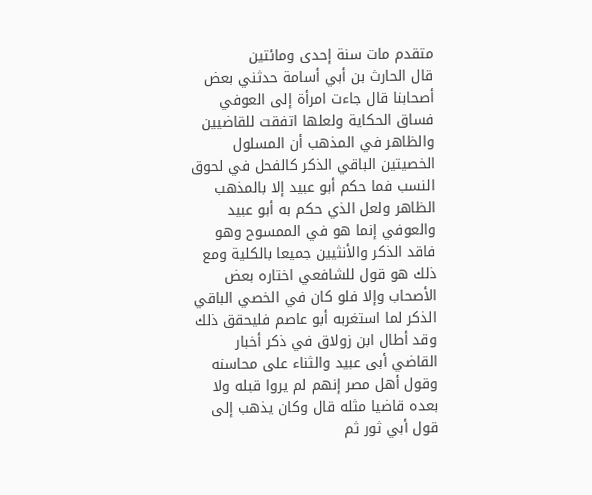متقدم مات سنة إحدى ومائتين
قال الحارث بن أبي أسامة حدثني بعض أصحابنا قال جاءت امرأة إلى العوفي فساق الحكاية ولعلها اتفقت للقاضيين
والظاهر في المذهب أن المسلول الخصيتين الباقي الذكر كالفحل في لحوق النسب فما حكم أبو عبيد إلا بالمذهب الظاهر ولعل الذي حكم به أبو عبيد والعوفي إنما هو في الممسوح وهو فاقد الذكر والأنثيين جميعا بالكلية ومع ذلك هو قول للشافعي اختاره بعض الأصحاب وإلا فلو كان في الخصي الباقي الذكر لما استغربه أبو عاصم فليحقق ذلك
وقد أطال ابن زولاق في ذكر أخبار القاضي أبى عبيد والثناء على محاسنه وقول أهل مصر إنهم لم يروا قبله ولا بعده قاضيا مثله قال وكان يذهب إلى قول أبي ثور ثم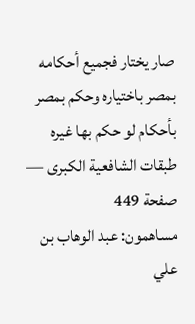صار يختار فجميع أحكامه بمصر باختياره وحكم بمصر بأحكام لو حكم بها غيره
طبقات الشافعية الكبرى — صفحة 449
مساهمون: عبد الوهاب بن علي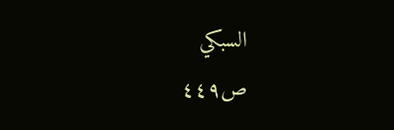السبكي
ص٤٤٩